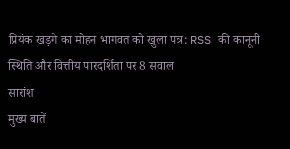प्रियंक खड़गे का मोहन भागवत को खुला पत्र: RSS की कानूनी स्थिति और वित्तीय पारदर्शिता पर 8 सवाल
सारांश
मुख्य बातें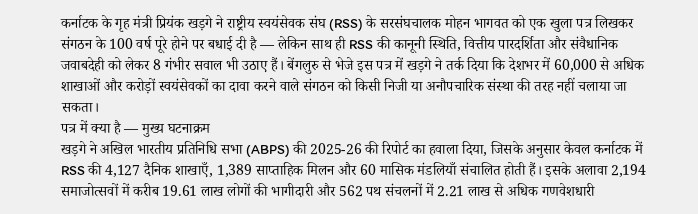कर्नाटक के गृह मंत्री प्रियंक खड़गे ने राष्ट्रीय स्वयंसेवक संघ (RSS) के सरसंघचालक मोहन भागवत को एक खुला पत्र लिखकर संगठन के 100 वर्ष पूरे होने पर बधाई दी है — लेकिन साथ ही RSS की कानूनी स्थिति, वित्तीय पारदर्शिता और संवैधानिक जवाबदेही को लेकर 8 गंभीर सवाल भी उठाए हैं। बेंगलुरु से भेजे इस पत्र में खड़गे ने तर्क दिया कि देशभर में 60,000 से अधिक शाखाओं और करोड़ों स्वयंसेवकों का दावा करने वाले संगठन को किसी निजी या अनौपचारिक संस्था की तरह नहीं चलाया जा सकता।
पत्र में क्या है — मुख्य घटनाक्रम
खड़गे ने अखिल भारतीय प्रतिनिधि सभा (ABPS) की 2025-26 की रिपोर्ट का हवाला दिया, जिसके अनुसार केवल कर्नाटक में RSS की 4,127 दैनिक शाखाएँ, 1,389 साप्ताहिक मिलन और 60 मासिक मंडलियाँ संचालित होती हैं। इसके अलावा 2,194 समाजोत्सवों में करीब 19.61 लाख लोगों की भागीदारी और 562 पथ संचलनों में 2.21 लाख से अधिक गणवेशधारी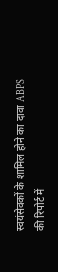स्वयंसेवकों के शामिल होने का दावा ABPS की रिपोर्ट में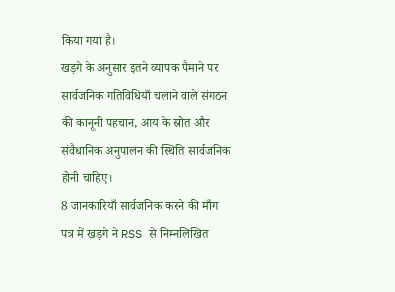किया गया है।
खड़गे के अनुसार इतने व्यापक पैमाने पर सार्वजनिक गतिविधियाँ चलाने वाले संगठन की कानूनी पहचान, आय के स्रोत और संवैधानिक अनुपालन की स्थिति सार्वजनिक होनी चाहिए।
8 जानकारियाँ सार्वजनिक करने की माँग
पत्र में खड़गे ने RSS से निम्नलिखित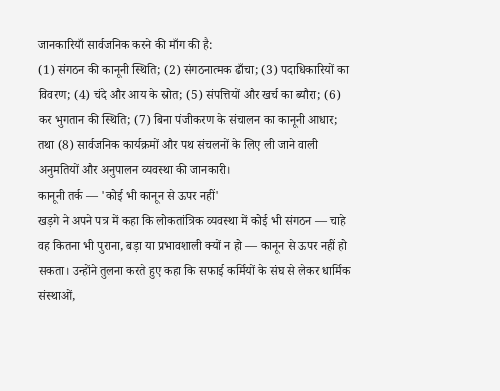जानकारियाँ सार्वजनिक करने की माँग की है:
(1) संगठन की कानूनी स्थिति; (2) संगठनात्मक ढाँचा; (3) पदाधिकारियों का विवरण; (4) चंदे और आय के स्रोत; (5) संपत्तियों और खर्च का ब्यौरा; (6) कर भुगतान की स्थिति; (7) बिना पंजीकरण के संचालन का कानूनी आधार; तथा (8) सार्वजनिक कार्यक्रमों और पथ संचलनों के लिए ली जाने वाली अनुमतियों और अनुपालन व्यवस्था की जानकारी।
कानूनी तर्क — 'कोई भी कानून से ऊपर नहीं'
खड़गे ने अपने पत्र में कहा कि लोकतांत्रिक व्यवस्था में कोई भी संगठन — चाहे वह कितना भी पुराना, बड़ा या प्रभावशाली क्यों न हो — कानून से ऊपर नहीं हो सकता। उन्होंने तुलना करते हुए कहा कि सफाई कर्मियों के संघ से लेकर धार्मिक संस्थाओं,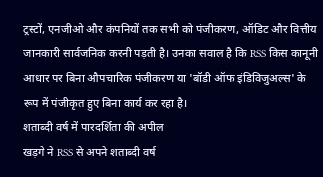ट्रस्टों, एनजीओ और कंपनियों तक सभी को पंजीकरण, ऑडिट और वित्तीय जानकारी सार्वजनिक करनी पड़ती है। उनका सवाल है कि RSS किस कानूनी आधार पर बिना औपचारिक पंजीकरण या 'बॉडी ऑफ इंडिविजुअल्स' के रूप में पंजीकृत हुए बिना कार्य कर रहा है।
शताब्दी वर्ष में पारदर्शिता की अपील
खड़गे ने RSS से अपने शताब्दी वर्ष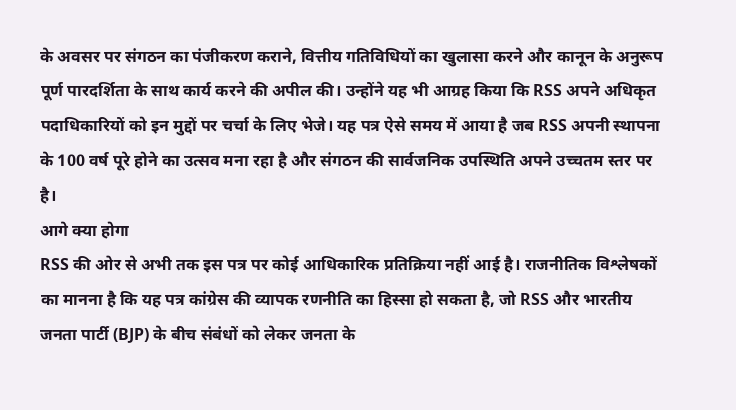के अवसर पर संगठन का पंजीकरण कराने, वित्तीय गतिविधियों का खुलासा करने और कानून के अनुरूप पूर्ण पारदर्शिता के साथ कार्य करने की अपील की। उन्होंने यह भी आग्रह किया कि RSS अपने अधिकृत पदाधिकारियों को इन मुद्दों पर चर्चा के लिए भेजे। यह पत्र ऐसे समय में आया है जब RSS अपनी स्थापना के 100 वर्ष पूरे होने का उत्सव मना रहा है और संगठन की सार्वजनिक उपस्थिति अपने उच्चतम स्तर पर है।
आगे क्या होगा
RSS की ओर से अभी तक इस पत्र पर कोई आधिकारिक प्रतिक्रिया नहीं आई है। राजनीतिक विश्लेषकों का मानना है कि यह पत्र कांग्रेस की व्यापक रणनीति का हिस्सा हो सकता है, जो RSS और भारतीय जनता पार्टी (BJP) के बीच संबंधों को लेकर जनता के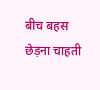बीच बहस छेड़ना चाहती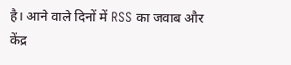है। आने वाले दिनों में RSS का जवाब और केंद्र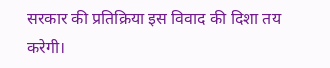सरकार की प्रतिक्रिया इस विवाद की दिशा तय करेगी।